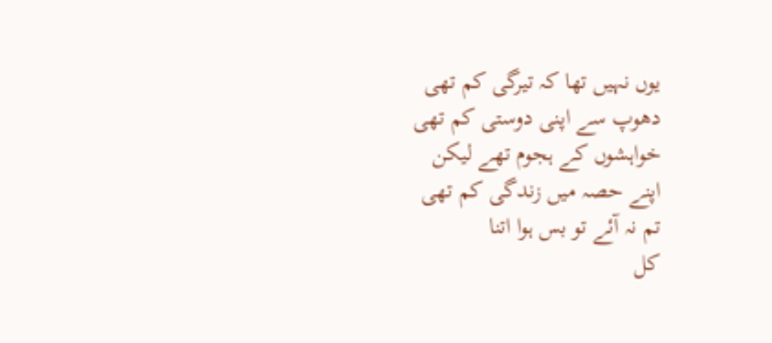یوں نہیں تھا کہ تیرگی کم تھی
دھوپ سے اپنی دوستی کم تھی
خواہشوں کے ہجوم تھے لیکن
اپنے حصہ میں زندگی کم تھی
تم نہ آئے تو بس ہوا اتنا
کل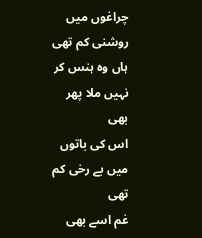چراغوں میں روشنی کم تھی
ہاں وہ ہنس کر نہیں ملا پھر بھی
اس کی باتوں میں بے رخی کم تھی
غم اسے بھی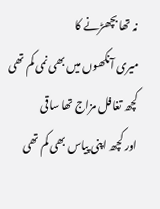نہ تھا بچھڑنے کا
میری آنکھوں میں بھی نمی کم تھی
کچھ تغافل مزاج تھا ساقی
اور کچھ اپنی پیاس بھی کم تھی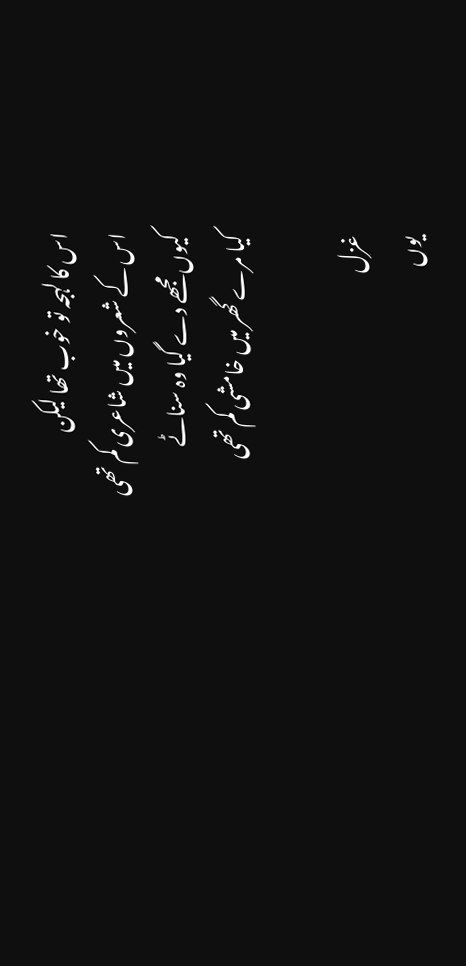اس کا لہجہ تو خوب تھا لیکن
اس کے شعروں میں شاعری کم تھی
کیوں مجھے دے گیا وہ سناٹے
کیا مرے گھر میں خامشی کم تھی

غزل
یوں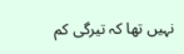نہیں تھا کہ تیرگی کم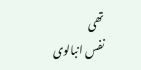تھی
نفس انبالوی